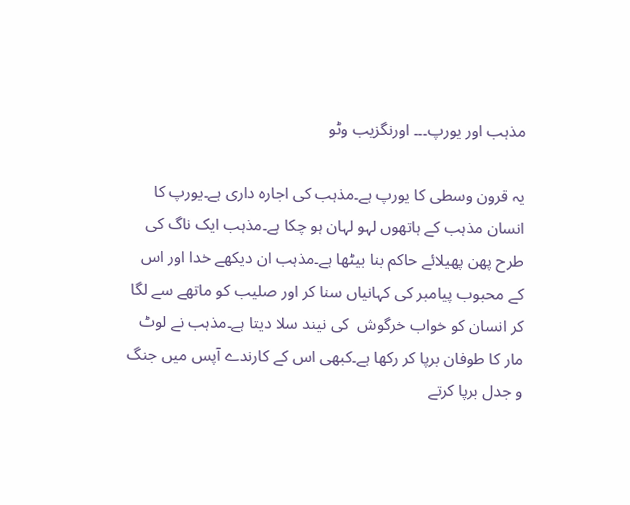مذہب اور یورپ۔۔۔ اورنگزیب وٹو

یہ قرون وسطی کا یورپ ہے۔مذہب کی اجارہ داری ہے۔یورپ کا انسان مذہب کے ہاتھوں لہو لہان ہو چکا ہے۔مذہب ایک ناگ کی طرح پھن پھیلائے حاکم بنا بیٹھا ہے۔مذہب ان دیکھے خدا اور اس کے محبوب پیامبر کی کہانیاں سنا کر اور صلیب کو ماتھے سے لگا کر انسان کو خواب خرگوش  کی نیند سلا دیتا ہے۔مذہب نے لوٹ مار کا طوفان برپا کر رکھا ہے۔کبھی اس کے کارندے آپس میں جنگ و جدل برپا کرتے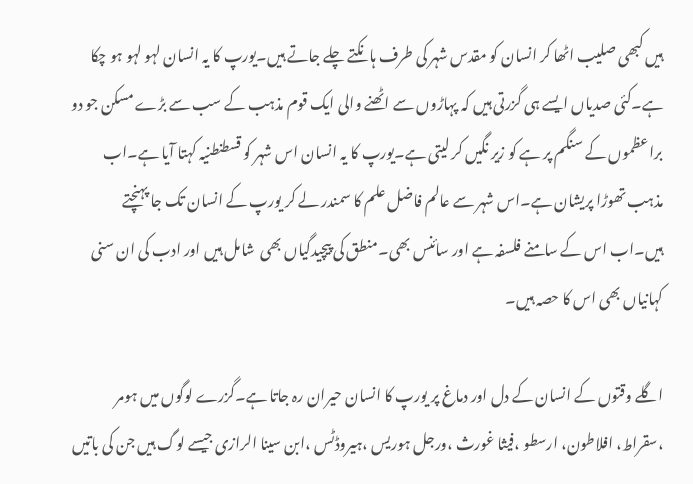ہیں کبھی صلیب اٹھا کر انسان کو مقدس شہر کی طرف ہانکتے چلے جاتے ہیں۔یورپ کا یہ انسان لہو لہو ہو چکا ہے۔کئی صدیاں ایسے ہی گزرتی ہیں کہ پہاڑوں سے اٹھنے والی ایک قوم مذہب کے سب سے بڑے مسکن جو دو براعظموں کے سنگم پر ہے کو زیر نگیں کر لیتی ہے۔یورپ کا یہ انسان اس شہر کو قسطنطنیہ کہتا آیا ہے۔اب مذہب تھوڑا پریشان ہے۔اس شہر سے عالم فاضل علم کا سمندر لے کر یورپ کے انسان تک جا پہنچتے ہیں۔اب اس کے سامنے فلسفہ ہے اور سائنس بھی۔منطق کی پیچیدگیاں بھی  شامل ہیں اور ادب کی ان سنی کہانیاں بھی اس کا حصہ ہیں۔

اگلے وقتوں کے انسان کے دل اور دماغ پر یورپ کا انسان حیران رہ جاتا ہے۔گزرے لوگوں میں ہومر ،سقراط، افلاطون، ارسطو ،فیثا غورث ،ورجل ہوریس ،ہیروڈٹس ،ابن سینا الرازی جیسے لوگ ہیں جن کی باتیں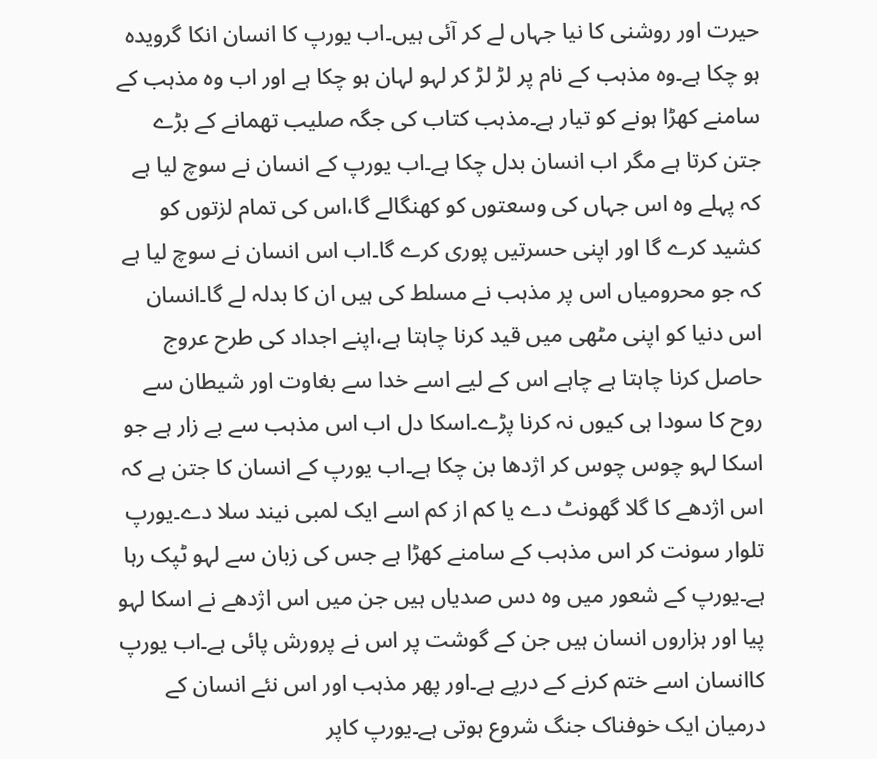حیرت اور روشنی کا نیا جہاں لے کر آئی ہیں۔اب یورپ کا انسان انکا گرویدہ  ہو چکا ہے۔وہ مذہب کے نام پر لڑ لڑ کر لہو لہان ہو چکا ہے اور اب وہ مذہب کے سامنے کھڑا ہونے کو تیار ہے۔مذہب کتاب کی جگہ صلیب تھمانے کے بڑے جتن کرتا ہے مگر اب انسان بدل چکا ہے۔اب یورپ کے انسان نے سوچ لیا ہے کہ پہلے وہ اس جہاں کی وسعتوں کو کھنگالے گا،اس کی تمام لزتوں کو کشید کرے گا اور اپنی حسرتیں پوری کرے گا۔اب اس انسان نے سوچ لیا ہے کہ جو محرومیاں اس پر مذہب نے مسلط کی ہیں ان کا بدلہ لے گا۔انسان اس دنیا کو اپنی مٹھی میں قید کرنا چاہتا ہے،اپنے اجداد کی طرح عروج حاصل کرنا چاہتا ہے چاہے اس کے لیے اسے خدا سے بغاوت اور شیطان سے روح کا سودا ہی کیوں نہ کرنا پڑے۔اسکا دل اب اس مذہب سے بے زار ہے جو اسکا لہو چوس چوس کر اژدھا بن چکا ہے۔اب یورپ کے انسان کا جتن ہے کہ اس اژدھے کا گلا گھونٹ دے یا کم از کم اسے ایک لمبی نیند سلا دے۔یورپ تلوار سونت کر اس مذہب کے سامنے کھڑا ہے جس کی زبان سے لہو ٹپک رہا ہے۔یورپ کے شعور میں وہ دس صدیاں ہیں جن میں اس اژدھے نے اسکا لہو پیا اور ہزاروں انسان ہیں جن کے گوشت پر اس نے پرورش پائی ہے۔اب یورپ کاانسان اسے ختم کرنے کے درپے ہے۔اور پھر مذہب اور اس نئے انسان کے درمیان ایک خوفناک جنگ شروع ہوتی ہے۔یورپ کاپر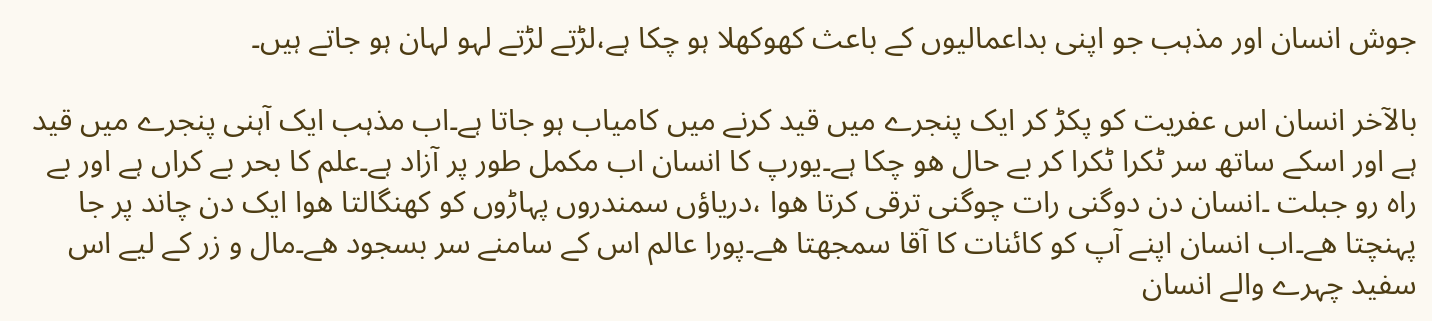جوش انسان اور مذہب جو اپنی بداعمالیوں کے باعث کھوکھلا ہو چکا ہے،لڑتے لڑتے لہو لہان ہو جاتے ہیں۔

بالآخر انسان اس عفریت کو پکڑ کر ایک پنجرے میں قید کرنے میں کامیاب ہو جاتا ہے۔اب مذہب ایک آہنی پنجرے میں قید ہے اور اسکے ساتھ سر ٹکرا ٹکرا کر بے حال ھو چکا ہے۔یورپ کا انسان اب مکمل طور پر آزاد ہے۔علم کا بحر بے کراں ہے اور بے راہ رو جبلت ۔انسان دن دوگنی رات چوگنی ترقی کرتا ھوا ،دریاؤں سمندروں پہاڑوں کو کھنگالتا ھوا ایک دن چاند پر جا پہنچتا ھے۔اب انسان اپنے آپ کو کائنات کا آقا سمجھتا ھے۔پورا عالم اس کے سامنے سر بسجود ھے۔مال و زر کے لیے اس سفید چہرے والے انسان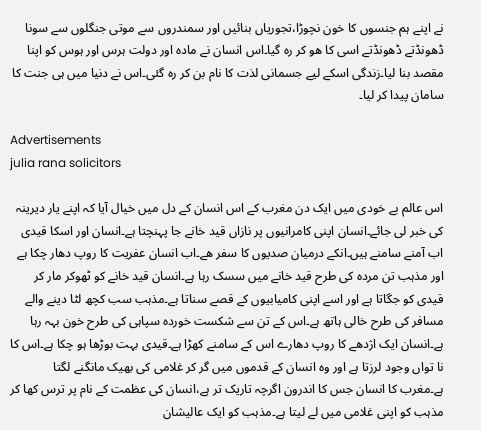نے اپنے ہم جنسوں کا خون نچوڑا،تجوریاں بنائيں اور سمندروں سے موتی جنگلوں سے سونا ڈھونڈتے ڈھونڈتے اسی کا ھو کر رہ گیا۔اس انسان نے مادہ اور دولت ہرس اور ہوس کو اپنا مقصد بنا لیا۔زندگی اسکے لیے جسمانی لذت کا نام بن کر رہ گئی۔اس نے دنیا میں ہی جنت کا سامان پیدا کر لیا۔

Advertisements
julia rana solicitors

اس عالم بے خودی میں ایک دن مغرب کے اس انسان کے دل میں خیال آیا کہ اپنے یار دیرینہ کی خبر لی جائے۔انسان اپنی کامرانیوں پر نازاں قید خانے جا پہنچتا ہے۔انسان اور اسکا قیدی اب آمنے سامنے ہیں۔انکے درمیان صدیوں کا سفر ھے۔اب انسان عفریت کا روپ دھار چکا ہے اور مذہب تن مردہ کی طرح قید خانے میں سسک رہا ہے۔انسان قید خانے کو ٹھوکر مار کر قیدی کو جگاتا ہے اور اسے اپنی کامیابیوں کے قصے سناتا ہے۔مذہب سب کچھ لٹا دینے والے مسافر کی طرح خالی ہاتھ ہے۔اس کے تن سے شکست خوردہ سپاہی کی طرح خون بہہ رہا ہے۔انسان ایک اژدھے کا روپ دھارے اس کے سامنے کھڑا ہے۔قیدی بہت بوڑھا ہو چکا ہے۔اس کا نا تواں وجود لرزتا ہے اور وہ انسان کے قدموں میں گر کر غلامی کی بھیک مانگنے لگتا ہے۔مغرب کا انسان جس کا اندرون اگرچہ تاریک تر ہے،انسان کی عظمت کے نام پر ترس کھا کر مذہب کو اپنی غلامی میں لے لیتا ہے۔مذہب کو ایک عالیشان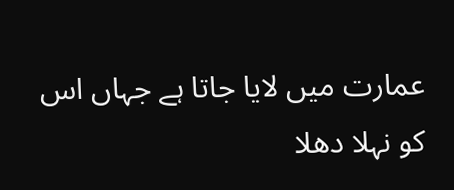عمارت میں لایا جاتا ہے جہاں اس کو نہلا دھلا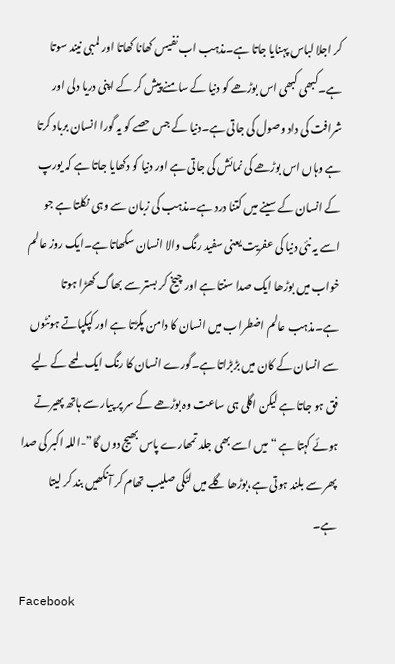کر اجلا لباس پہنایا جاتا ہے۔مذہب اب نفیس کھانا کھاتا اور لمبی نیند سوتا ہے۔کبھی کبھی اس بوڑھے کو دنیا کے سامنے پیش کر کے اپنی دریا دلی اور شرافت کی داد وصول کی جاتی ہے۔دنیا کے جس حصے کو یہ گورا انسان برباد کرتا ہے وہاں اس بوڑھے کی نمائش کی جاتی ہے اور دنیا کو دکھایا جاتا ہے کہ یورپ کے انسان کے سینے میں کتنا درد ہے۔مذہب کی زبان سے وہی نکلتا ہے جو اسے یہ نئی دنیا کی عفریت یعنی سفید رنگ والا انسان سکھاتا ہے۔ایک روز عالم خواب میں بوڑھا ایک صدا سنتا ہے اور چیخ کر بستر سے بھاگ کھڑا ہوتا ہے۔مذہب عالم اضطراب میں انسان کا دامن پکڑتا ہے اور کپکپاتے ہونٹوں سے انسان کے کان میں بڑبڑاتا ہے۔گورے انسان کا رنگ ایک لمحے کے لیے فق ہو جاتا ہے لیکن اگلی ہی ساعت وہ بوڑھے کے سر پر پیار سے ہاتھ پھیرتے ہوئے کہتا ہے “میں اسے بھی جلد تمھارے پاس بھیج دوں گا”-اللہ اکبر کی صدا پھر سے بلند ہوتی ہے،بوڑھا گلے میں لٹکی صلیب تھام کر آنکھیں بند کر لیتا ہے۔

Facebook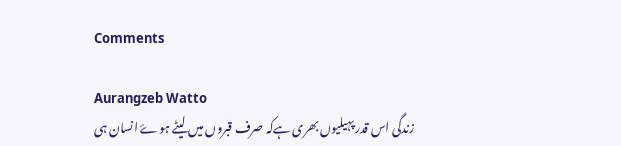Comments

Aurangzeb Watto
زندگی اس قدر پہیلیوں بھری ہےکہ صرف قبروں میں لیٹے ہوۓ انسان ہی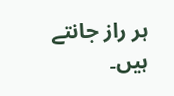ہر راز جانتے ہیں۔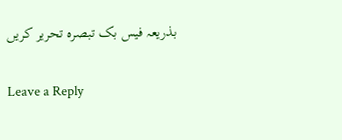بذریعہ فیس بک تبصرہ تحریر کریں

Leave a Reply